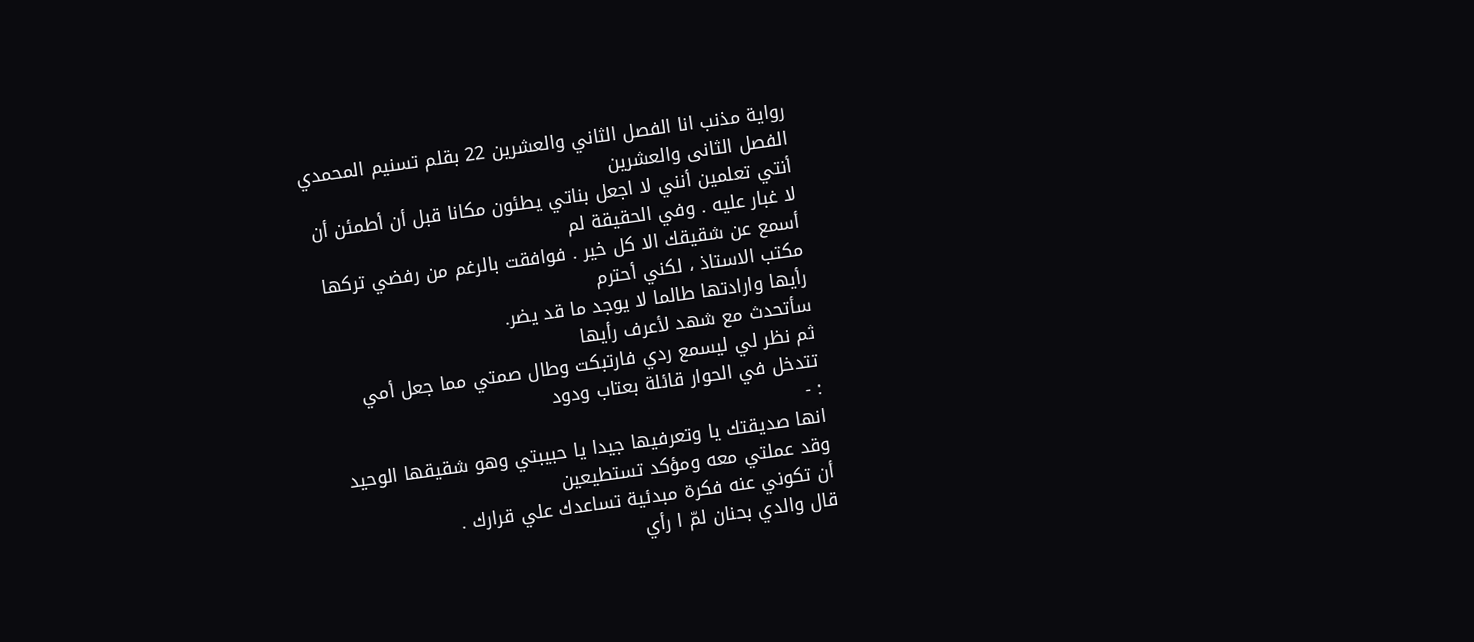رواية مذنب انا الفصل الثاني والعشرين 22 بقلم تسنيم المحمدي
الفصل الثانى والعشرين
أنتي تعلمين أنني لا اجعل بناتي يطئون مكانا قبل أن أطمئن أن
لا غبار عليه . وفي الحقيقة لم
أسمع عن شقيقك الا كل خير . فوافقت بالرغم من رفضي تركها
مكتب الاستاذ ، لكني أحترم
رأيها وارادتها طالما لا يوجد ما قد يضر.
سأتحدث مع شهد لأعرف رأيها
ثم نظر لي ليسمع ردي فارتبكت وطال صمتي مما جعل أمي
تتدخل في الحوار قائلة بعتاب ودود
: -
انها صديقتك يا وتعرفيها جيدا يا حبيبتي وهو شقيقها الوحيد
وقد عملتي معه ومؤكد تستطيعين
أن تكوني عنه فكرة مبدئية تساعدك علي قرارك .
قال والدي بحنان لمّ ا رأي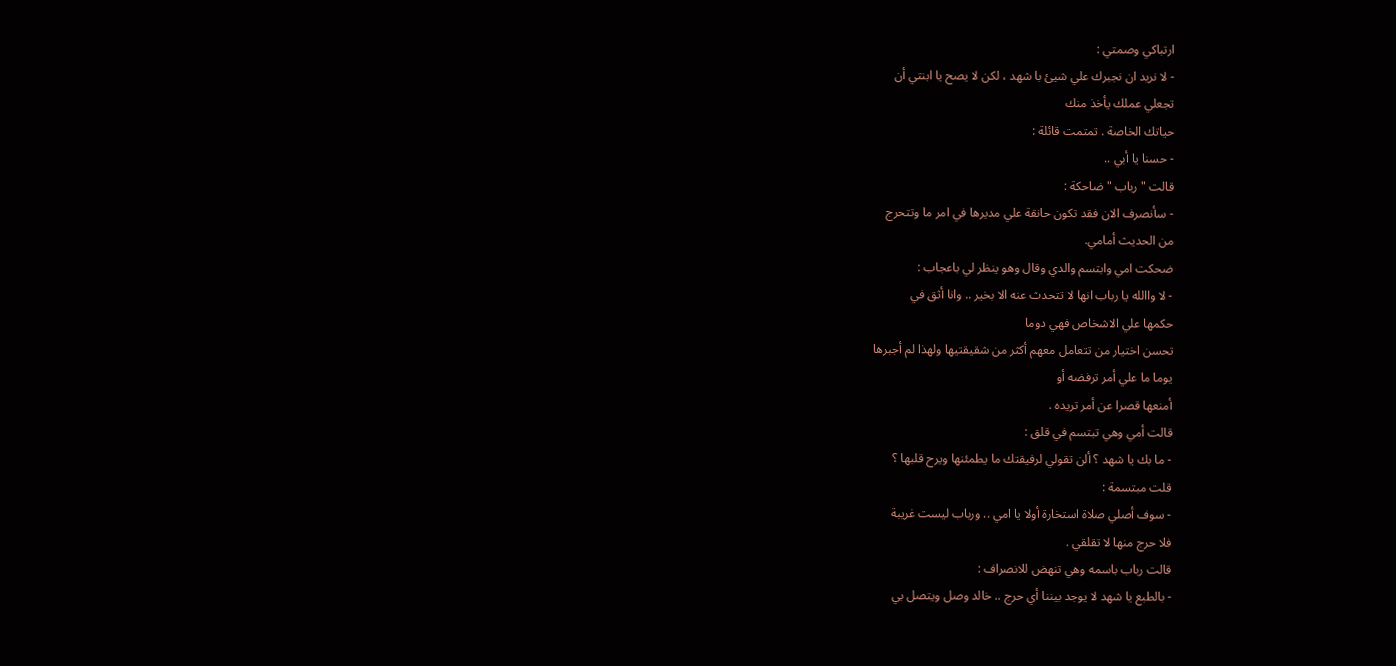ارتباكي وصمتي :
- لا نريد ان نجبرك علي شيئ با شهد ، لكن لا يصح يا ابنتي أن
تجعلي عملك يأخذ منك
حياتك الخاصة . تمتمت قائلة :
- حسنا يا أبي ..
قالت " رباب " ضاحكة :
- سأنصرف الان فقد تكون حانقة علي مديرها في امر ما وتتحرج
من الحديث أمامي.
ضحكت امي وابتسم والدي وقال وهو ينظر لي باعجاب :
- لا واالله يا رباب انها لا تتحدث عنه الا بخير .. وانا أثق في
حكمها علي الاشخاص فهي دوما
تحسن اختيار من تتعامل معهم أكثر من شقيقتيها ولهذا لم أجبرها
يوما ما علي أمر ترفضه أو
أمنعها قصرا عن أمر تريده .
قالت أمي وهي تبتسم في قلق :
- ما بك يا شهد ؟ ألن تقولي لرفيقتك ما يطمئنها ويرح قلبها ؟
قلت مبتسمة :
- سوف أصلي صلاة استخارة أولا يا امي .. ورباب ليست غريبة
فلا حرج منها لا تقلقي .
قالت رباب باسمه وهي تنهض للانصراف :
- بالطبع يا شهد لا يوجد بيننا أي حرج .. خالد وصل ويتصل بي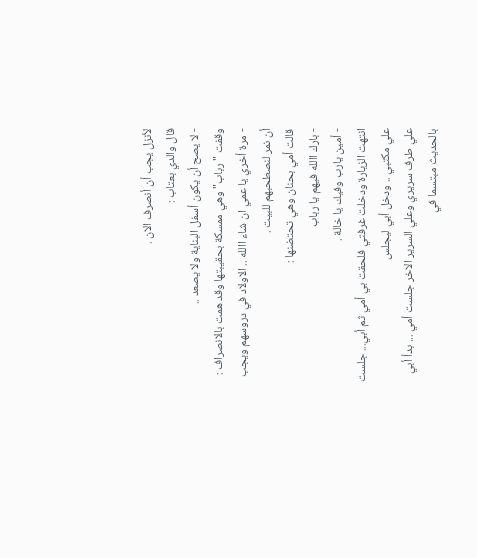لأنزل يجب أن أنصرف الان .
قال والدي بعتاب :
- لا يصح أن يكون أسفل البناية ولا يصعد ..
وقفت " رباب" وهي ممسكة بحقيبتها وقد همت بالانصراف :
- مرة أخري يا عمي ان شاء االله .. الاولاد في دروسهم ويجب
أن نمر لنصطحبهم للبيت .
قالت أمي بحنان وهي تحتضنها :
- بارك االله فيهم يا رباب
- أمين يارب وفيك يا خالة .
انتهت الزيارة ودخلت غرفتي فلحقت بي أمي ثم أبي... جلست
علي مكتبي .. ودخل أبي ليجلس
علي طرف سريري وعلي السرير الاخر جلست أمي ... بدأ أبي
بالحديث مبتسما في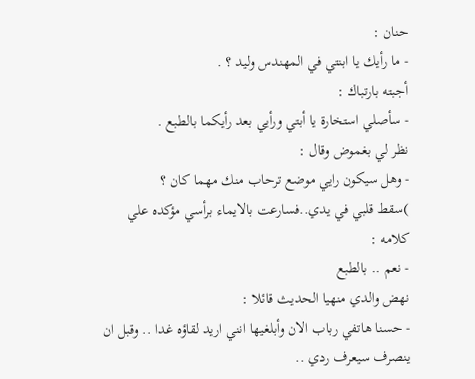حنان :
- ما رأيك يا ابنتي في المهندس وليد ؟ .
أجبته بارتباك :
- سأصلي استخارة يا أبتي ورأيي بعد رأيكما بالطبع .
نظر لي بغموض وقال :
- وهل سيكون رايي موضع ترحاب منك مهما كان ؟
)سقط قلبي في يدي..فسارعت بالايماء برأسي مؤكده علي
كلامه :
- نعم .. بالطبع
نهض والدي منهيا الحديث قائلا :
- حسنا هاتفي رباب الان وأبلغيها انني اريد لقاؤه غدا .. وقبل ان
ينصرف سيعرف ردي ..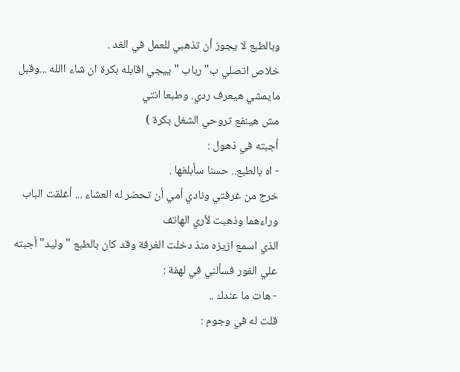وبالطبع لا يجوز أن تذهبي للعمل في الغد .
خلاص اتصلي ب" رباب " ييجي اقابله بكرة ان شاء االله ...وقبل
مايمشي هيعرف ردي. وطبعا انتي
مش هينفع تروحي الشغل بكرة )
أجبته في ذهول :
- اه بالطبع.. حسنا سأبلغها .
خرج من غرفتي ونادي أمي أن تحضر له العشاء ... أغلقت الباب
وراءهما وذهبت لأري الهاتف
الذي اسمع ازيزه منذ دخلت الغرفة وقد كان بالطبع " وليد" أجبته
علي الفور فسألني في لهفة :
- هات ما عندك ..
قلت له في وجوم :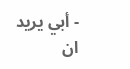- أبي يريد ان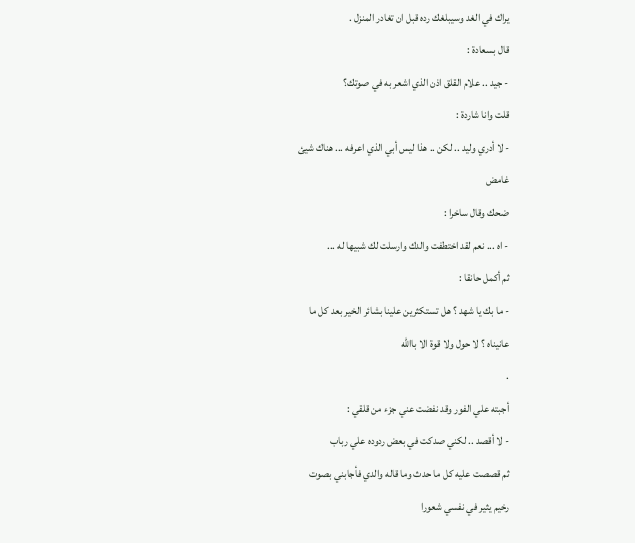يراك في الغد وسيبلغك رده قبل ان تغادر المنزل .
قال بسعادة :
- جيد .. علام القلق اذن الذي اشعر به في صوتك؟
قلت وانا شاردة :
- لا أدري وليد .. لكن .. هذا ليس أبي الذي اعرفه ... هناك شيئ
غامض
ضحك وقال ساخرا :
- اه ... نعم لقد اختطفت والدك وارسلت لك شبيها له ...
ثم أكمل حانقا :
- ما بك يا شهد ؟ هل تستكثرين علينا بشائر الخير بعد كل ما
عانيناه ؟ لا حول ولا قوة الا باالله
.
أجبته علي الفور وقد نفضت عني جزء من قلقي :
- لا أقصد .. لكني صدكت في بعض ردوده علي رباب
ثم قصصت عليه كل ما حدث وما قاله والدي فأجابني بصوت
رخيم يثير في نفسي شعورا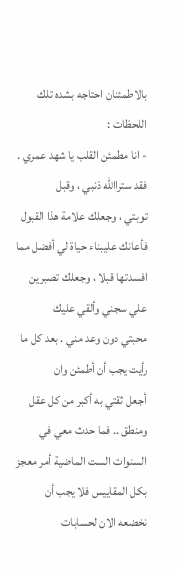بالاطمئنان احتاجه بشده تلك اللحظات :
- انا مطمئن القلب يا شهد عمري . فقد ستراالله ذنبي ، وقبل
توبتي ، وجعلك علامة هذا القبول
فأعانك عليبناء حياة لي أفضل مما افسدتها قبلا ، وجعلك تصبرين
علي سجني وألقي عليك
محبتي دون وعد مني . بعد كل ما رأيت يجب أن أطمئن وان
أجعل ثقتي به أكبر من كل عقل
ومنطق .. فما حدث معي في السنوات الست الماضية أمر معجز
بكل المقاييس فلا يجب أن
نخضعه الان لحسابات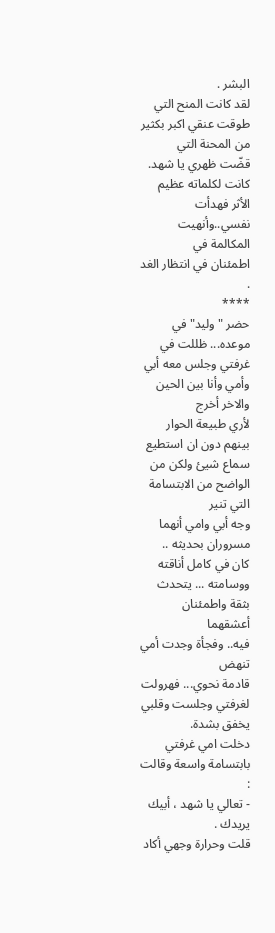البشر .
لقد كانت المنح التي طوقت عنقي اكبر بكثير من المحنة التي
قضّت ظهري يا شهد.
كانت لكلماته عظيم الأثر فهدأت نفسي..وأنهيت المكالمة في
اطمئنان في انتظار الغد .
****
حضر " وليد" في موعده... ظللت في غرفتي وجلس معه أبي
وأمي وأنا بين الحين والاخر أخرج
لأري طبيعة الحوار بينهم دون ان استطيع سماع شيئ ولكن من
الواضح من الابتسامة التي تنير
وجه أبي وامي أنهما مسروران بحديثه ..
كان في كامل أناقته ووسامته ... يتحدث بثقة واطمئنان أعشقهما
فيه.. وفجأة وجدت أمي تنهض
قادمة نحوي... فهرولت لغرفتي وجلست وقلبي يخفق بشدة.
دخلت امي غرفتي بابتسامة واسعة وقالت :
- تعالي يا شهد ، أبيك يريدك .
قلت وحرارة وجهي أكاد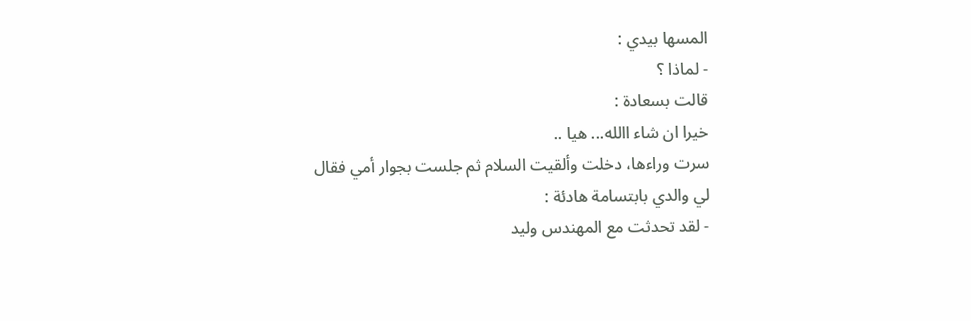المسها بيدي :
- لماذا ؟
قالت بسعادة :
خيرا ان شاء االله... هيا ..
سرت وراءها، دخلت وألقيت السلام ثم جلست بجوار أمي فقال
لي والدي بابتسامة هادئة :
- لقد تحدثت مع المهندس وليد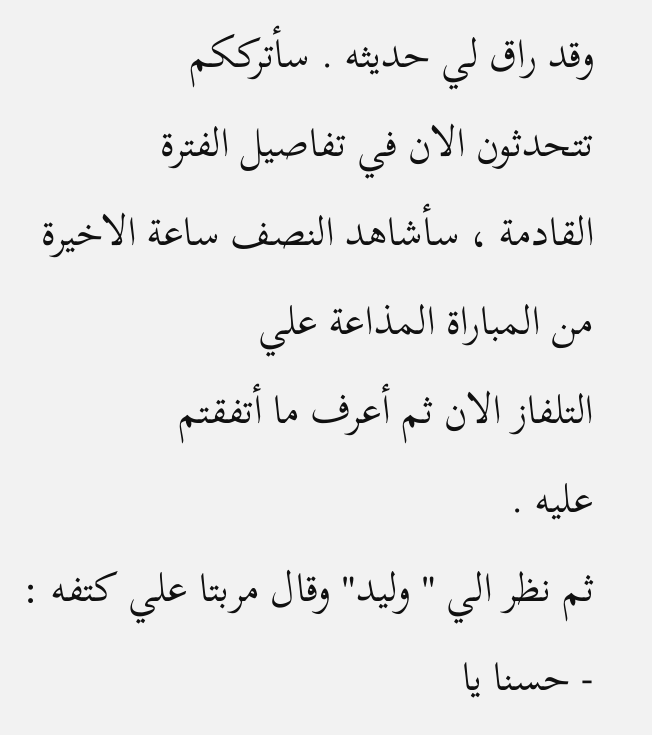وقد راق لي حديثه . سأترككم
تتحدثون الان في تفاصيل الفترة
القادمة ، سأشاهد النصف ساعة الاخيرة من المباراة المذاعة علي
التلفاز الان ثم أعرف ما أتفقتم
عليه .
ثم نظر الي " وليد" وقال مربتا علي كتفه :
- حسنا يا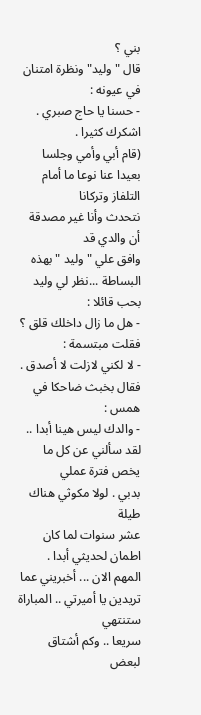بني ؟
قال " وليد" ونظرة امتنان في عيونه :
- حسنا يا حاج صبري . اشكرك كثيرا .
(قام أبي وأمي وجلسا بعيدا عنا نوعا ما أمام التلفاز وتركانا
نتحدث وأنا غير مصدقة أن والدي قد
وافق علي " وليد " بهذه البساطة ...نظر لي وليد بحب قائلا :
- هل ما زال داخلك قلق ؟
فقلت مبتسمة :
- لا لكني لازلت لا أصدق .
فقال بخبث ضاحكا في همس :
- والدك ليس هينا أبدا .. لقد سألني عن كل ما يخص فترة عملي
بدبي . لولا مكوثي هناك طيلة
عشر سنوات لما كان اطمان لحديثي أبدا .
المهم الان ... أخبريني عما تريدين يا أميرتي .. المباراة ستنتهي
سريعا .. وكم أشتاق لبعض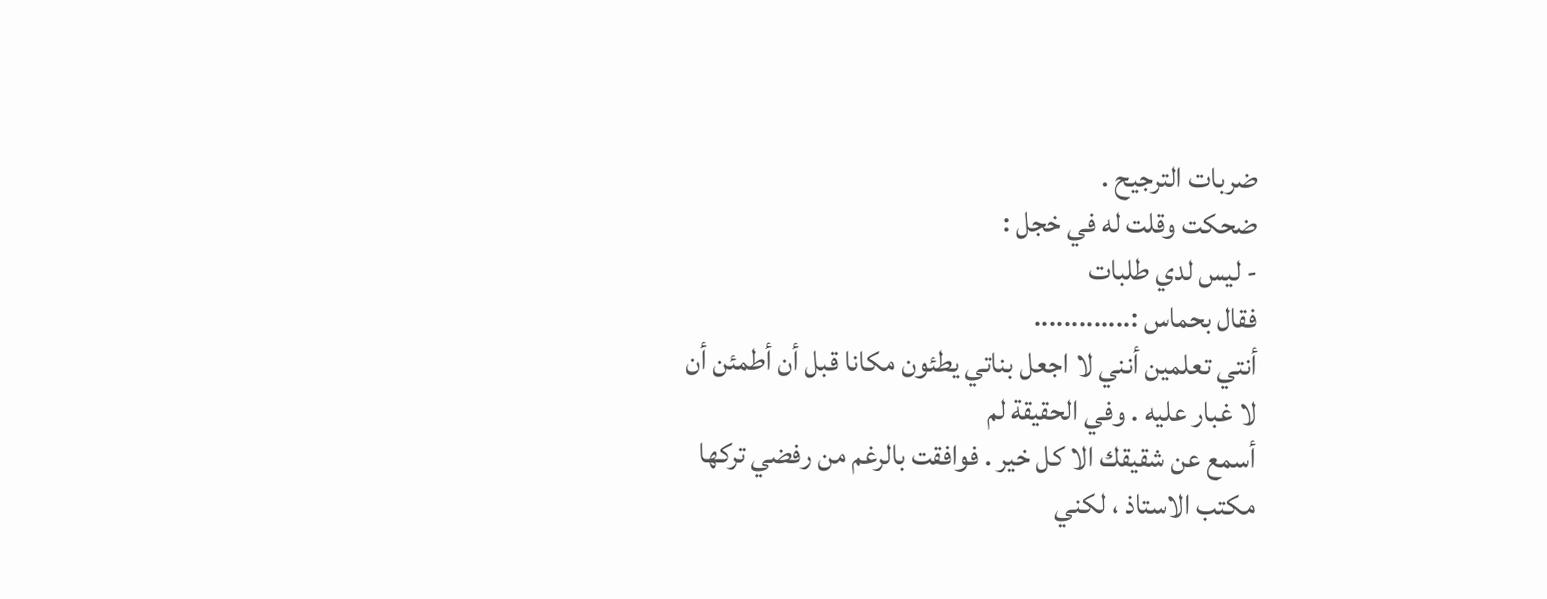ضربات الترجيح .
ضحكت وقلت له في خجل :
- ليس لدي طلبات
فقال بحماس :.............
أنتي تعلمين أنني لا اجعل بناتي يطئون مكانا قبل أن أطمئن أن
لا غبار عليه . وفي الحقيقة لم
أسمع عن شقيقك الا كل خير . فوافقت بالرغم من رفضي تركها
مكتب الاستاذ ، لكني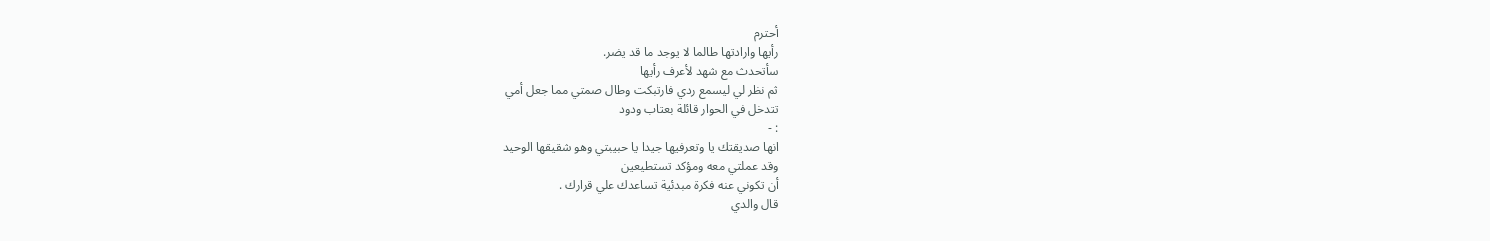أحترم
رأيها وارادتها طالما لا يوجد ما قد يضر.
سأتحدث مع شهد لأعرف رأيها
ثم نظر لي ليسمع ردي فارتبكت وطال صمتي مما جعل أمي
تتدخل في الحوار قائلة بعتاب ودود
: -
انها صديقتك يا وتعرفيها جيدا يا حبيبتي وهو شقيقها الوحيد
وقد عملتي معه ومؤكد تستطيعين
أن تكوني عنه فكرة مبدئية تساعدك علي قرارك .
قال والدي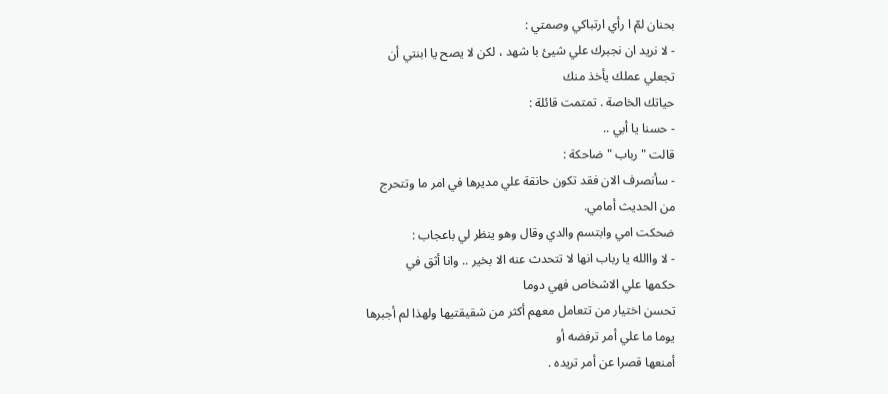بحنان لمّ ا رأي ارتباكي وصمتي :
- لا نريد ان نجبرك علي شيئ با شهد ، لكن لا يصح يا ابنتي أن
تجعلي عملك يأخذ منك
حياتك الخاصة . تمتمت قائلة :
- حسنا يا أبي ..
قالت " رباب " ضاحكة :
- سأنصرف الان فقد تكون حانقة علي مديرها في امر ما وتتحرج
من الحديث أمامي.
ضحكت امي وابتسم والدي وقال وهو ينظر لي باعجاب :
- لا واالله يا رباب انها لا تتحدث عنه الا بخير .. وانا أثق في
حكمها علي الاشخاص فهي دوما
تحسن اختيار من تتعامل معهم أكثر من شقيقتيها ولهذا لم أجبرها
يوما ما علي أمر ترفضه أو
أمنعها قصرا عن أمر تريده .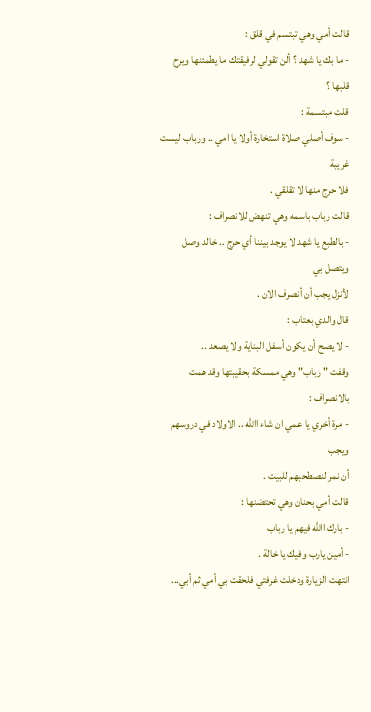قالت أمي وهي تبتسم في قلق :
- ما بك يا شهد ؟ ألن تقولي لرفيقتك ما يطمئنها ويرح قلبها ؟
قلت مبتسمة :
- سوف أصلي صلاة استخارة أولا يا امي .. ورباب ليست غريبة
فلا حرج منها لا تقلقي .
قالت رباب باسمه وهي تنهض للانصراف :
- بالطبع يا شهد لا يوجد بيننا أي حرج .. خالد وصل ويتصل بي
لأنزل يجب أن أنصرف الان .
قال والدي بعتاب :
- لا يصح أن يكون أسفل البناية ولا يصعد ..
وقفت " رباب" وهي ممسكة بحقيبتها وقد همت بالانصراف :
- مرة أخري يا عمي ان شاء االله .. الاولاد في دروسهم ويجب
أن نمر لنصطحبهم للبيت .
قالت أمي بحنان وهي تحتضنها :
- بارك االله فيهم يا رباب
- أمين يارب وفيك يا خالة .
انتهت الزيارة ودخلت غرفتي فلحقت بي أمي ثم أبي...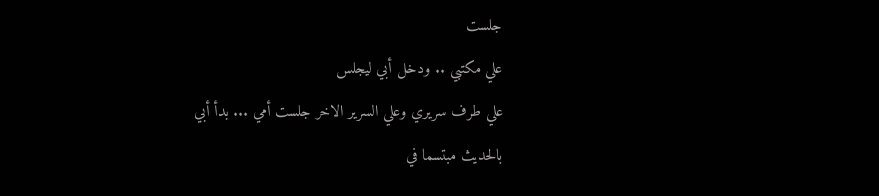جلست
علي مكتبي .. ودخل أبي ليجلس
علي طرف سريري وعلي السرير الاخر جلست أمي ... بدأ أبي
بالحديث مبتسما في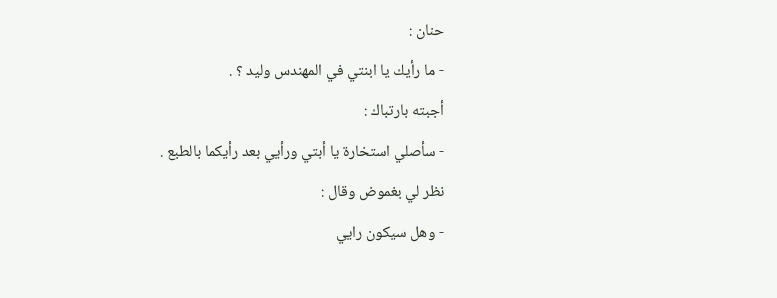حنان :
- ما رأيك يا ابنتي في المهندس وليد ؟ .
أجبته بارتباك :
- سأصلي استخارة يا أبتي ورأيي بعد رأيكما بالطبع .
نظر لي بغموض وقال :
- وهل سيكون رايي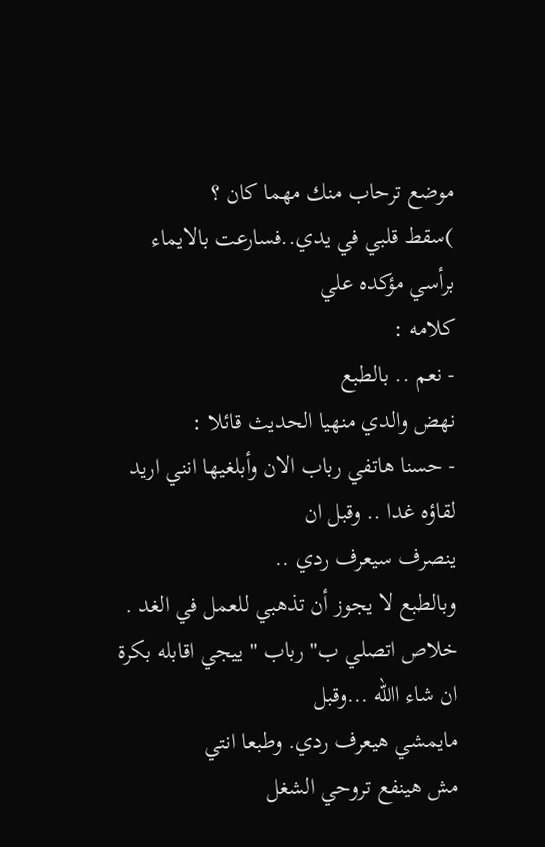موضع ترحاب منك مهما كان ؟
)سقط قلبي في يدي..فسارعت بالايماء برأسي مؤكده علي
كلامه :
- نعم .. بالطبع
نهض والدي منهيا الحديث قائلا :
- حسنا هاتفي رباب الان وأبلغيها انني اريد لقاؤه غدا .. وقبل ان
ينصرف سيعرف ردي ..
وبالطبع لا يجوز أن تذهبي للعمل في الغد .
خلاص اتصلي ب" رباب " ييجي اقابله بكرة ان شاء االله ...وقبل
مايمشي هيعرف ردي. وطبعا انتي
مش هينفع تروحي الشغل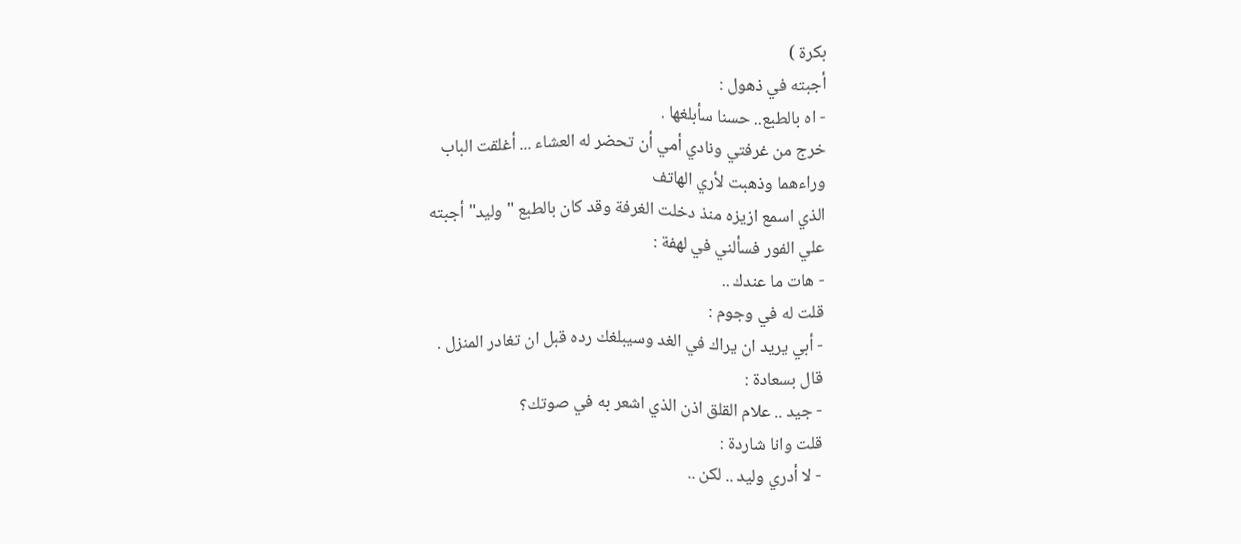بكرة )
أجبته في ذهول :
- اه بالطبع.. حسنا سأبلغها .
خرج من غرفتي ونادي أمي أن تحضر له العشاء ... أغلقت الباب
وراءهما وذهبت لأري الهاتف
الذي اسمع ازيزه منذ دخلت الغرفة وقد كان بالطبع " وليد" أجبته
علي الفور فسألني في لهفة :
- هات ما عندك ..
قلت له في وجوم :
- أبي يريد ان يراك في الغد وسيبلغك رده قبل ان تغادر المنزل .
قال بسعادة :
- جيد .. علام القلق اذن الذي اشعر به في صوتك؟
قلت وانا شاردة :
- لا أدري وليد .. لكن ..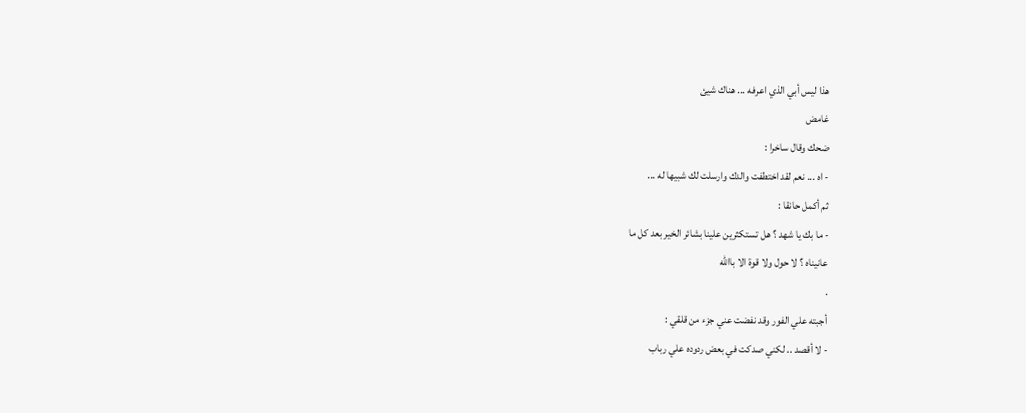هذا ليس أبي الذي اعرفه ... هناك شيئ
غامض
ضحك وقال ساخرا :
- اه ... نعم لقد اختطفت والدك وارسلت لك شبيها له ...
ثم أكمل حانقا :
- ما بك يا شهد ؟ هل تستكثرين علينا بشائر الخير بعد كل ما
عانيناه ؟ لا حول ولا قوة الا باالله
.
أجبته علي الفور وقد نفضت عني جزء من قلقي :
- لا أقصد .. لكني صدكت في بعض ردوده علي رباب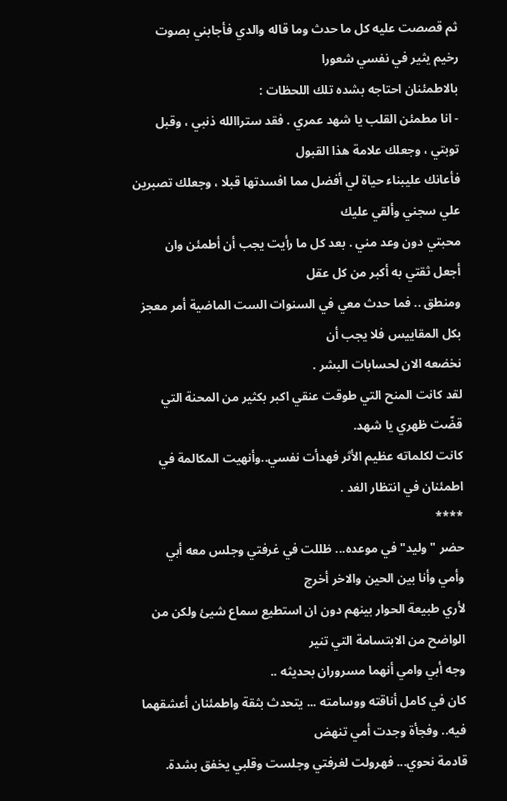ثم قصصت عليه كل ما حدث وما قاله والدي فأجابني بصوت
رخيم يثير في نفسي شعورا
بالاطمئنان احتاجه بشده تلك اللحظات :
- انا مطمئن القلب يا شهد عمري . فقد ستراالله ذنبي ، وقبل
توبتي ، وجعلك علامة هذا القبول
فأعانك عليبناء حياة لي أفضل مما افسدتها قبلا ، وجعلك تصبرين
علي سجني وألقي عليك
محبتي دون وعد مني . بعد كل ما رأيت يجب أن أطمئن وان
أجعل ثقتي به أكبر من كل عقل
ومنطق .. فما حدث معي في السنوات الست الماضية أمر معجز
بكل المقاييس فلا يجب أن
نخضعه الان لحسابات البشر .
لقد كانت المنح التي طوقت عنقي اكبر بكثير من المحنة التي
قضّت ظهري يا شهد.
كانت لكلماته عظيم الأثر فهدأت نفسي..وأنهيت المكالمة في
اطمئنان في انتظار الغد .
****
حضر " وليد" في موعده... ظللت في غرفتي وجلس معه أبي
وأمي وأنا بين الحين والاخر أخرج
لأري طبيعة الحوار بينهم دون ان استطيع سماع شيئ ولكن من
الواضح من الابتسامة التي تنير
وجه أبي وامي أنهما مسروران بحديثه ..
كان في كامل أناقته ووسامته ... يتحدث بثقة واطمئنان أعشقهما
فيه.. وفجأة وجدت أمي تنهض
قادمة نحوي... فهرولت لغرفتي وجلست وقلبي يخفق بشدة.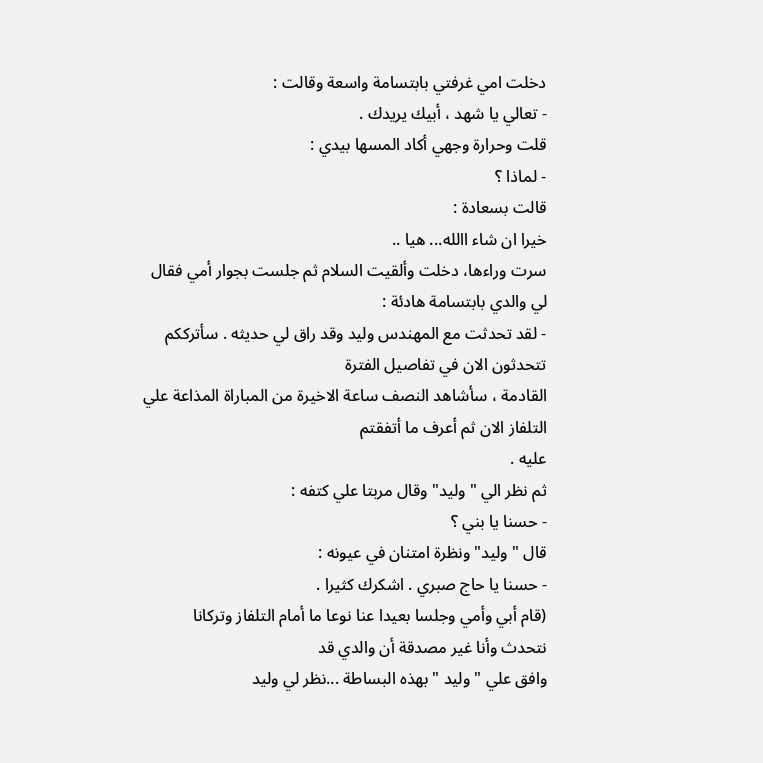دخلت امي غرفتي بابتسامة واسعة وقالت :
- تعالي يا شهد ، أبيك يريدك .
قلت وحرارة وجهي أكاد المسها بيدي :
- لماذا ؟
قالت بسعادة :
خيرا ان شاء االله... هيا ..
سرت وراءها، دخلت وألقيت السلام ثم جلست بجوار أمي فقال
لي والدي بابتسامة هادئة :
- لقد تحدثت مع المهندس وليد وقد راق لي حديثه . سأترككم
تتحدثون الان في تفاصيل الفترة
القادمة ، سأشاهد النصف ساعة الاخيرة من المباراة المذاعة علي
التلفاز الان ثم أعرف ما أتفقتم
عليه .
ثم نظر الي " وليد" وقال مربتا علي كتفه :
- حسنا يا بني ؟
قال " وليد" ونظرة امتنان في عيونه :
- حسنا يا حاج صبري . اشكرك كثيرا .
(قام أبي وأمي وجلسا بعيدا عنا نوعا ما أمام التلفاز وتركانا
نتحدث وأنا غير مصدقة أن والدي قد
وافق علي " وليد " بهذه البساطة ...نظر لي وليد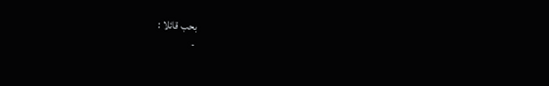بحب قائلا :
-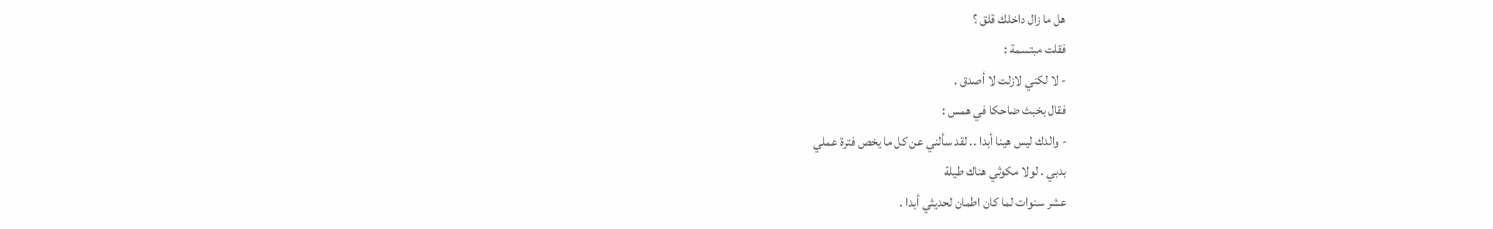هل ما زال داخلك قلق ؟
فقلت مبتسمة :
- لا لكني لازلت لا أصدق .
فقال بخبث ضاحكا في همس :
- والدك ليس هينا أبدا .. لقد سألني عن كل ما يخص فترة عملي
بدبي . لولا مكوثي هناك طيلة
عشر سنوات لما كان اطمان لحديثي أبدا .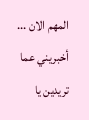المهم الان ... أخبريني عما تريدين يا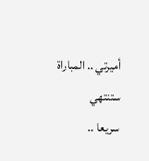أميرتي .. المباراة ستنتهي
سريعا ..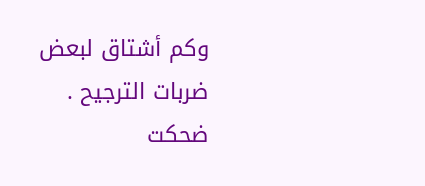وكم أشتاق لبعض
ضربات الترجيح .
ضحكت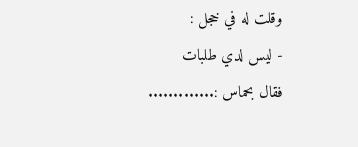وقلت له في خجل :
- ليس لدي طلبات
فقال بحماس :.............